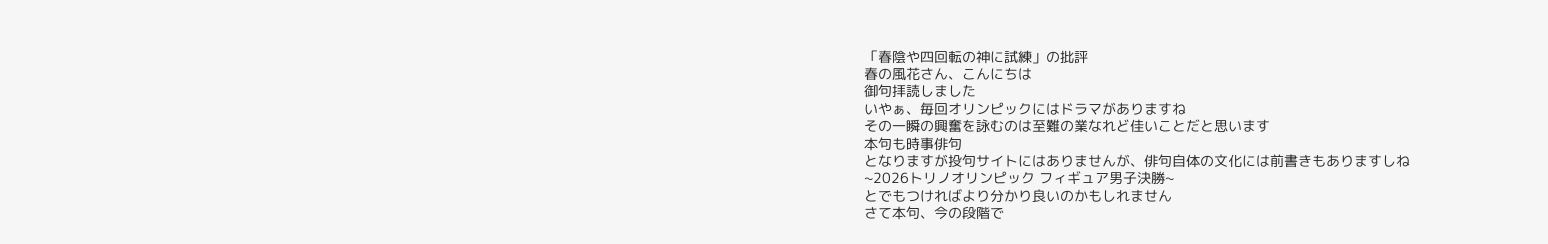「春陰や四回転の神に試練」の批評
春の風花さん、こんにちは
御句拝読しました
いやぁ、毎回オリンピックにはドラマがありますね
その一瞬の興奮を詠むのは至難の業なれど佳いことだと思います
本句も時事俳句
となりますが投句サイトにはありませんが、俳句自体の文化には前書きもありますしね
~2026トリノオリンピック フィギュア男子決勝~
とでもつければより分かり良いのかもしれません
さて本句、今の段階で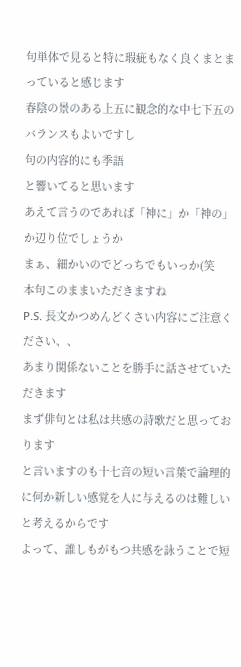句単体で見ると特に瑕疵もなく良くまとまっていると感じます
春陰の景のある上五に観念的な中七下五のバランスもよいですし
句の内容的にも季語
と響いてると思います
あえて言うのであれば「神に」か「神の」か辺り位でしょうか
まぁ、細かいのでどっちでもいっか(笑
本句このままいただきますね
P.S. 長文かつめんどくさい内容にご注意ください、、
あまり関係ないことを勝手に話させていただきます
まず俳句とは私は共感の詩歌だと思っております
と言いますのも十七音の短い言葉で論理的に何か新しい感覚を人に与えるのは難しいと考えるからです
よって、誰しもがもつ共感を詠うことで短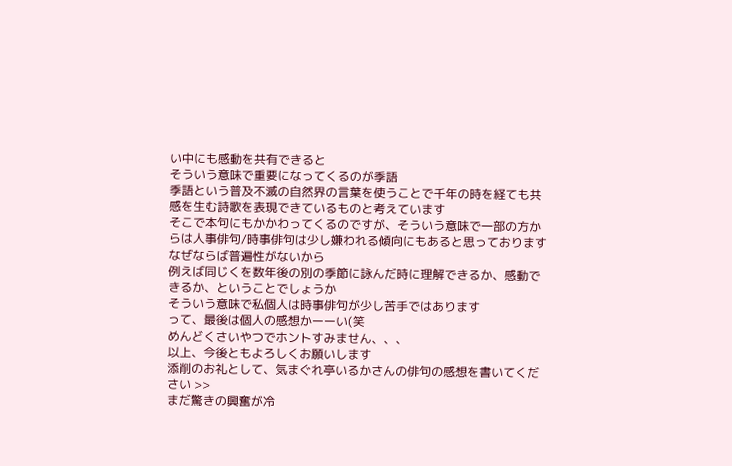い中にも感動を共有できると
そういう意味で重要になってくるのが季語
季語という普及不滅の自然界の言葉を使うことで千年の時を経ても共感を生む詩歌を表現できているものと考えています
そこで本句にもかかわってくるのですが、そういう意味で一部の方からは人事俳句/時事俳句は少し嫌われる傾向にもあると思っております
なぜならば普遍性がないから
例えば同じくを数年後の別の季節に詠んだ時に理解できるか、感動できるか、ということでしょうか
そういう意味で私個人は時事俳句が少し苦手ではあります
って、最後は個人の感想かーーい(笑
めんどくさいやつでホントすみません、、、
以上、今後ともよろしくお願いします
添削のお礼として、気まぐれ亭いるかさんの俳句の感想を書いてください >>
まだ驚きの興奮が冷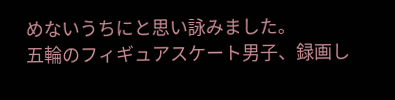めないうちにと思い詠みました。
五輪のフィギュアスケート男子、録画し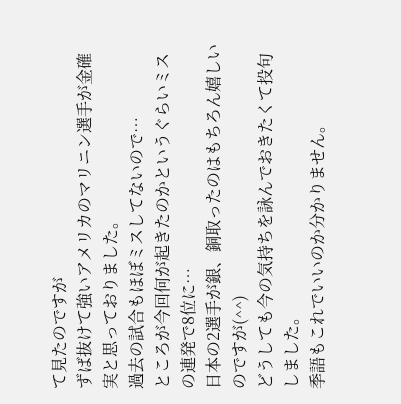て見たのですが
ずば抜けて強いアメリカのマリニン選手が金確実と思っておりました。
過去の試合もほぼミスしてないので…
ところが今回何が起きたのかというぐらいミスの連発で8位に…
日本の2選手が銀、銅取ったのはもちろん嬉しいのですが(^^)
どうしても今の気持ちを詠んでおきたくて投句しました。
季語もこれでいいのか分かりません。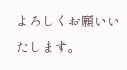よろしくお願いいたします。